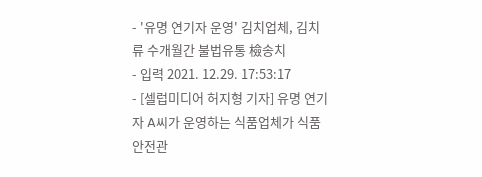- '유명 연기자 운영' 김치업체, 김치류 수개월간 불법유통 檢송치
- 입력 2021. 12.29. 17:53:17
- [셀럽미디어 허지형 기자] 유명 연기자 A씨가 운영하는 식품업체가 식품안전관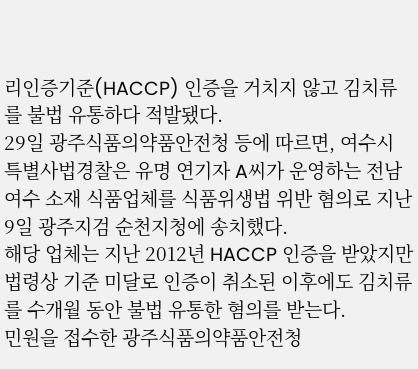리인증기준(HACCP) 인증을 거치지 않고 김치류를 불법 유통하다 적발됐다.
29일 광주식품의약품안전청 등에 따르면, 여수시 특별사법경찰은 유명 연기자 A씨가 운영하는 전남 여수 소재 식품업체를 식품위생법 위반 혐의로 지난 9일 광주지검 순천지청에 송치했다.
해당 업체는 지난 2012년 HACCP 인증을 받았지만 법령상 기준 미달로 인증이 취소된 이후에도 김치류를 수개월 동안 불법 유통한 혐의를 받는다.
민원을 접수한 광주식품의약품안전청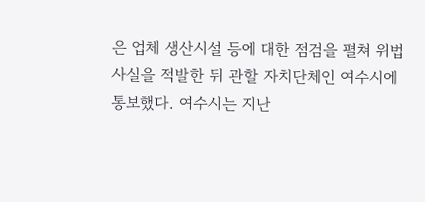은 업체 생산시설 등에 대한 점검을 펼쳐 위법 사실을 적발한 뒤 관할 자치단체인 여수시에 통보했다. 여수시는 지난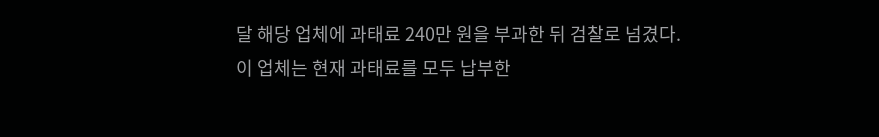달 해당 업체에 과태료 240만 원을 부과한 뒤 검찰로 넘겼다.
이 업체는 현재 과태료를 모두 납부한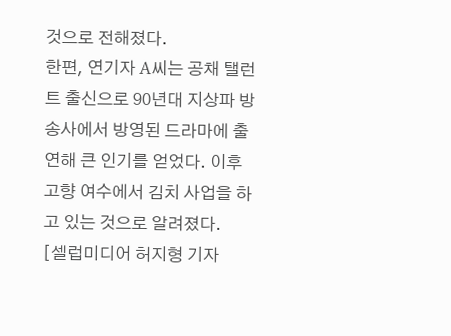것으로 전해졌다.
한편, 연기자 A씨는 공채 탤런트 출신으로 90년대 지상파 방송사에서 방영된 드라마에 출연해 큰 인기를 얻었다. 이후 고향 여수에서 김치 사업을 하고 있는 것으로 알려졌다.
[셀럽미디어 허지형 기자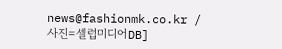news@fashionmk.co.kr / 사진=셀럽미디어DB]